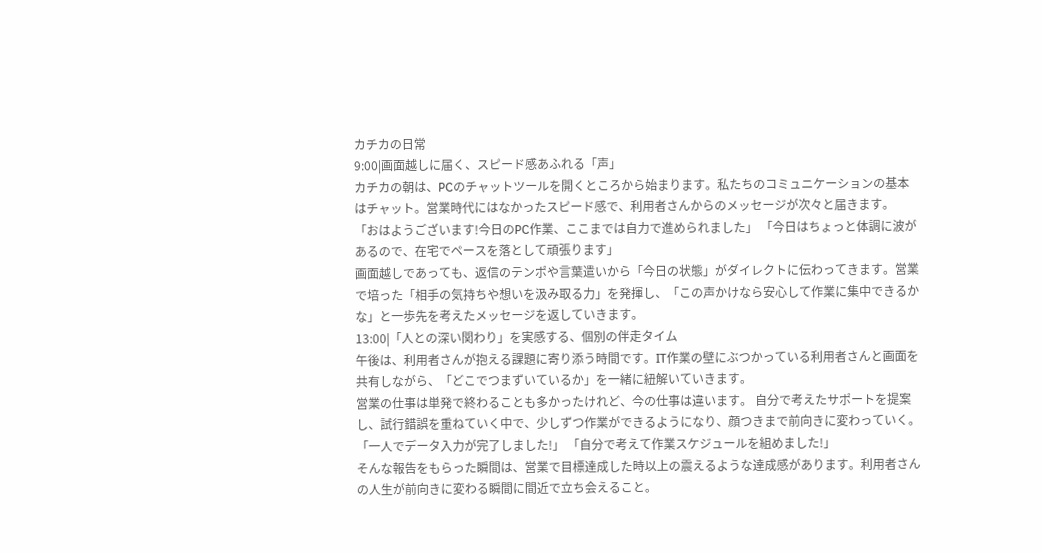カチカの日常
9:00|画面越しに届く、スピード感あふれる「声」
カチカの朝は、PCのチャットツールを開くところから始まります。私たちのコミュニケーションの基本はチャット。営業時代にはなかったスピード感で、利用者さんからのメッセージが次々と届きます。
「おはようございます!今日のPC作業、ここまでは自力で進められました」 「今日はちょっと体調に波があるので、在宅でペースを落として頑張ります」
画面越しであっても、返信のテンポや言葉遣いから「今日の状態」がダイレクトに伝わってきます。営業で培った「相手の気持ちや想いを汲み取る力」を発揮し、「この声かけなら安心して作業に集中できるかな」と一歩先を考えたメッセージを返していきます。
13:00|「人との深い関わり」を実感する、個別の伴走タイム
午後は、利用者さんが抱える課題に寄り添う時間です。IT作業の壁にぶつかっている利用者さんと画面を共有しながら、「どこでつまずいているか」を一緒に紐解いていきます。
営業の仕事は単発で終わることも多かったけれど、今の仕事は違います。 自分で考えたサポートを提案し、試行錯誤を重ねていく中で、少しずつ作業ができるようになり、顔つきまで前向きに変わっていく。
「一人でデータ入力が完了しました!」 「自分で考えて作業スケジュールを組めました!」
そんな報告をもらった瞬間は、営業で目標達成した時以上の震えるような達成感があります。利用者さんの人生が前向きに変わる瞬間に間近で立ち会えること。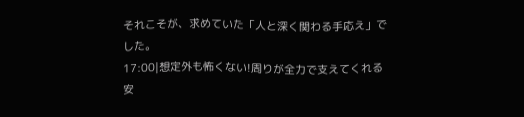それこそが、求めていた「人と深く関わる手応え」でした。
17:00|想定外も怖くない!周りが全力で支えてくれる安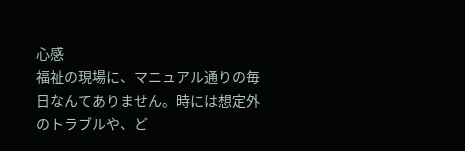心感
福祉の現場に、マニュアル通りの毎日なんてありません。時には想定外のトラブルや、ど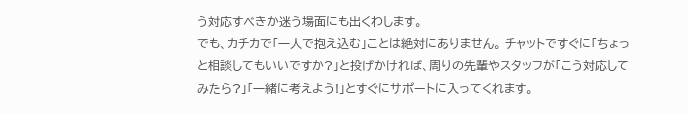う対応すべきか迷う場面にも出くわします。
でも、カチカで「一人で抱え込む」ことは絶対にありません。 チャットですぐに「ちょっと相談してもいいですか?」と投げかければ、周りの先輩やスタッフが「こう対応してみたら?」「一緒に考えよう!」とすぐにサポートに入ってくれます。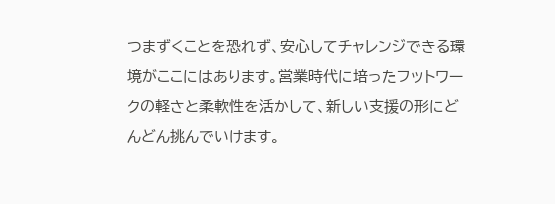つまずくことを恐れず、安心してチャレンジできる環境がここにはあります。営業時代に培ったフットワークの軽さと柔軟性を活かして、新しい支援の形にどんどん挑んでいけます。